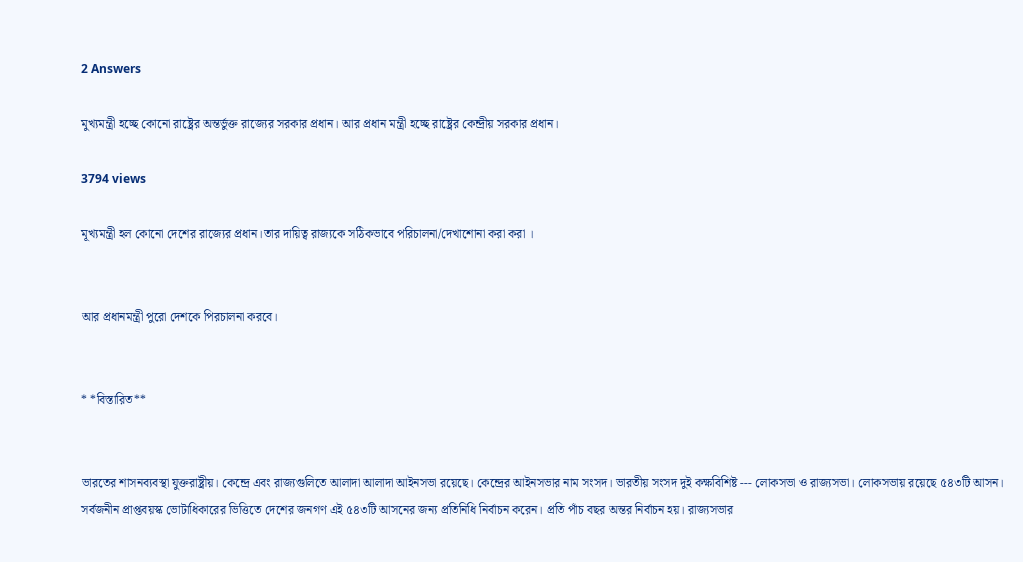2 Answers

মুখ্যমন্ত্রী হচ্ছে কোনো রাষ্ট্রের অন্তর্ভুক্ত রাজ্যের সরকার প্রধান। আর প্রধান মন্ত্রী হচ্ছে রাষ্ট্রের কেন্দ্রীয় সরকার প্রধান।

3794 views

মূখ্যমন্ত্রী হল কোনো দেশের রাজ্যের প্রধান।তার দায়িত্ব রাজ্যকে সঠিকভাবে পরিচালনা/দেখাশোনা করা করা ।


আর প্রধানমন্ত্রী পুরো দেশকে পিরচালনা করবে।


* *বিস্তারিত**


ভারতের শাসনব্যবস্থা যুক্তরাষ্ট্রীয়। কেন্দ্রে এবং রাজ্যগুলিতে আলাদা আলাদা আইনসভা রয়েছে। কেন্দ্রের আইনসভার নাম সংসদ। ভারতীয় সংসদ দুই কক্ষবিশিষ্ট --- লোকসভা ও রাজ্যসভা। লোকসভায় রয়েছে ৫৪৩টি আসন। সর্বজনীন প্রাপ্তবয়স্ক ভোটাধিকারের ভিত্তিতে দেশের জনগণ এই ৫৪৩টি আসনের জন্য প্রতিনিধি নির্বাচন করেন। প্রতি পাঁচ বছর অন্তর নির্বাচন হয়। রাজ্যসভার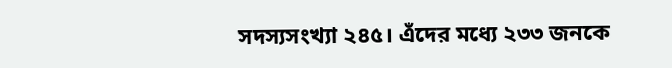সদস্যসংখ্যা ২৪৫। এঁদের মধ্যে ২৩৩ জনকে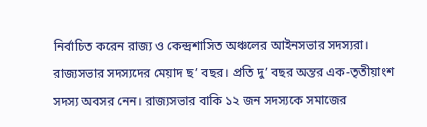নির্বাচিত করেন রাজ্য ও কেন্দ্রশাসিত অঞ্চলের আইনসভার সদস্যরা। রাজ্যসভার সদস্যদের মেয়াদ ছ’ বছর। প্রতি দু’ বছর অন্তর এক-তৃতীয়াংশ সদস্য অবসর নেন। রাজ্যসভার বাকি ১২ জন সদস্যকে সমাজের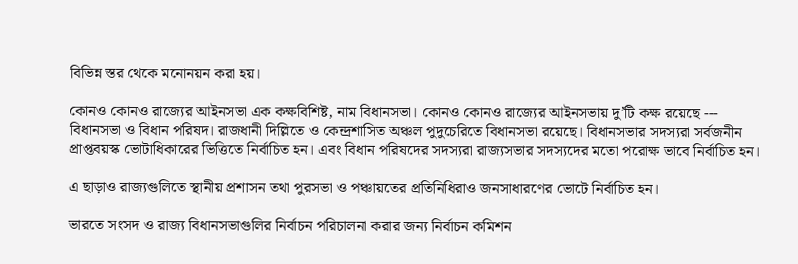বিভিন্ন স্তর থেকে মনোনয়ন করা হয়।

কোনও কোনও রাজ্যের আইনসভা এক কক্ষবিশিষ্ট, নাম বিধানসভা। কোনও কোনও রাজ্যের আইনসভায় দু’টি কক্ষ রয়েছে --- বিধানসভা ও বিধান পরিষদ। রাজধানী দিল্লিতে ও কেন্দ্রশাসিত অঞ্চল পুদুচেরিতে বিধানসভা রয়েছে। বিধানসভার সদস্যরা সর্বজনীন প্রাপ্তবয়স্ক ভোটাধিকারের ভিত্তিতে নির্বাচিত হন। এবং বিধান পরিষদের সদস্যরা রাজ্যসভার সদস্যদের মতো পরোক্ষ ভাবে নির্বাচিত হন।

এ ছাড়াও রাজ্যগুলিতে স্থানীয় প্রশাসন তথা পুরসভা ও পঞ্চায়তের প্রতিনিধিরাও জনসাধারণের ভোটে নির্বাচিত হন।

ভারতে সংসদ ও রাজ্য বিধানসভাগুলির নির্বাচন পরিচালনা করার জন্য নির্বাচন কমিশন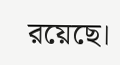রয়েছে।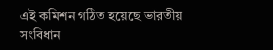এই কমিশন গঠিত হয়েছে ভারতীয় সংবিধান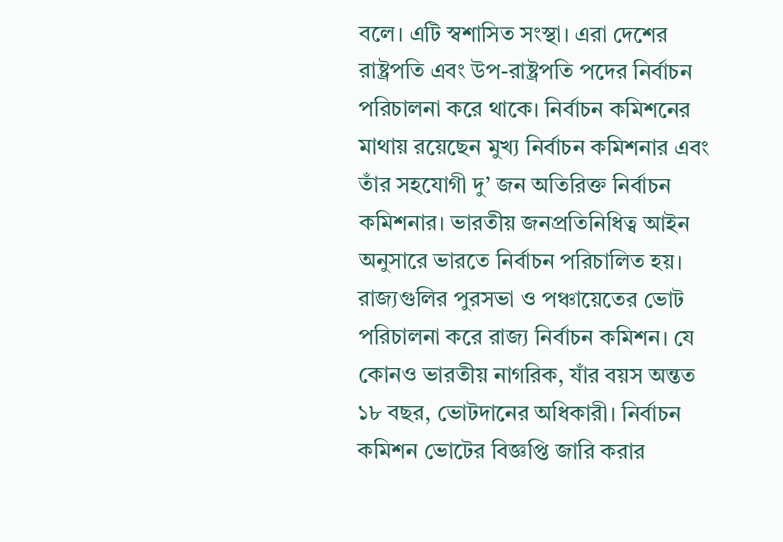বলে। এটি স্বশাসিত সংস্থা। এরা দেশের রাষ্ট্রপতি এবং উপ-রাষ্ট্রপতি পদের নির্বাচন পরিচালনা করে থাকে। নির্বাচন কমিশনের মাথায় রয়েছেন মুখ্য নির্বাচন কমিশনার এবং তাঁর সহযোগী দু’ জন অতিরিক্ত নির্বাচন কমিশনার। ভারতীয় জনপ্রতিনিধিত্ব আইন অনুসারে ভারতে নির্বাচন পরিচালিত হয়। রাজ্যগুলির পুরসভা ও পঞ্চায়েতের ভোট পরিচালনা করে রাজ্য নির্বাচন কমিশন। যে কোনও ভারতীয় নাগরিক, যাঁর বয়স অন্তত ১৮ বছর, ভোটদানের অধিকারী। নির্বাচন কমিশন ভোটের বিজ্ঞপ্তি জারি করার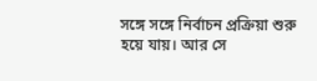সঙ্গে সঙ্গে নির্বাচন প্রক্রিয়া শুরু হয়ে যায়। আর সে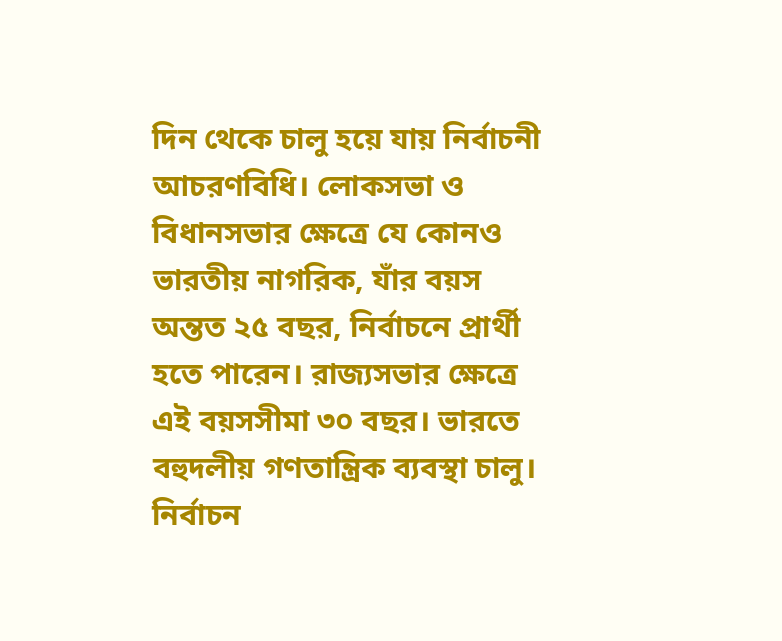দিন থেকে চালু হয়ে যায় নির্বাচনী আচরণবিধি। লোকসভা ও বিধানসভার ক্ষেত্রে যে কোনও ভারতীয় নাগরিক, যাঁর বয়স অন্তত ২৫ বছর, নির্বাচনে প্রার্থী হতে পারেন। রাজ্যসভার ক্ষেত্রে এই বয়সসীমা ৩০ বছর। ভারতে বহুদলীয় গণতান্ত্রিক ব্যবস্থা চালু। নির্বাচন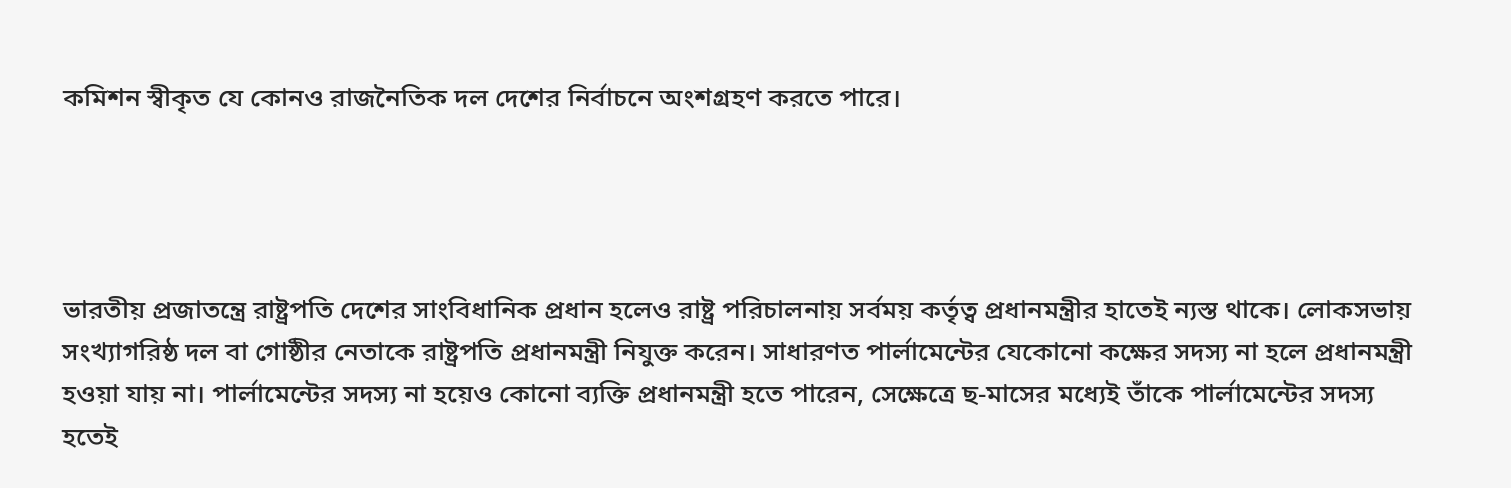কমিশন স্বীকৃত যে কোনও রাজনৈতিক দল দেশের নির্বাচনে অংশগ্রহণ করতে পারে।




ভারতীয় প্রজাতন্ত্রে রাষ্ট্রপতি দেশের সাংবিধানিক প্রধান হলেও রাষ্ট্র পরিচালনায় সর্বময় কর্তৃত্ব প্রধানমন্ত্রীর হাতেই ন্যস্ত থাকে। লোকসভায় সংখ্যাগরিষ্ঠ দল বা গোষ্ঠীর নেতাকে রাষ্ট্রপতি প্রধানমন্ত্রী নিযুক্ত করেন। সাধারণত পার্লামেন্টের যেকোনো কক্ষের সদস্য না হলে প্রধানমন্ত্রী হওয়া যায় না। পার্লামেন্টের সদস্য না হয়েও কোনো ব্যক্তি প্রধানমন্ত্রী হতে পারেন, সেক্ষেত্রে ছ-মাসের মধ্যেই তাঁকে পার্লামেন্টের সদস্য হতেই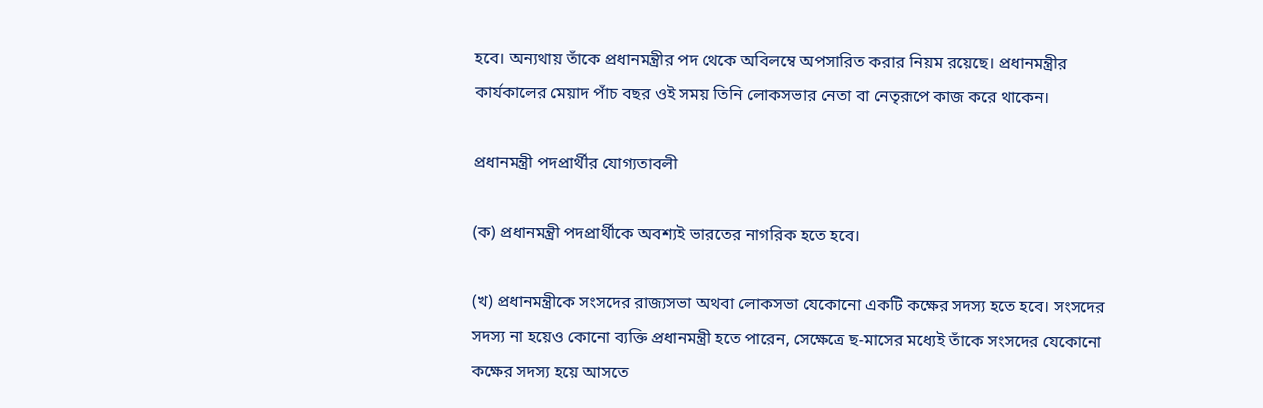হবে। অন্যথায় তাঁকে প্রধানমন্ত্রীর পদ থেকে অবিলম্বে অপসারিত করার নিয়ম রয়েছে। প্রধানমন্ত্রীর কার্যকালের মেয়াদ পাঁচ বছর ওই সময় তিনি লোকসভার নেতা বা নেতৃরূপে কাজ করে থাকেন।

প্রধানমন্ত্রী পদপ্রার্থীর যোগ্যতাবলী

(ক) প্রধানমন্ত্রী পদপ্রার্থীকে অবশ্যই ভারতের নাগরিক হতে হবে।

(খ) প্রধানমন্ত্রীকে সংসদের রাজ্যসভা অথবা লোকসভা যেকোনো একটি কক্ষের সদস্য হতে হবে। সংসদের সদস্য না হয়েও কোনো ব্যক্তি প্রধানমন্ত্রী হতে পারেন, সেক্ষেত্রে ছ-মাসের মধ্যেই তাঁকে সংসদের যেকোনো কক্ষের সদস্য হয়ে আসতে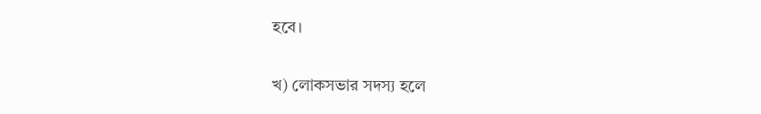হবে।

খ) লোকসভার সদস্য হলে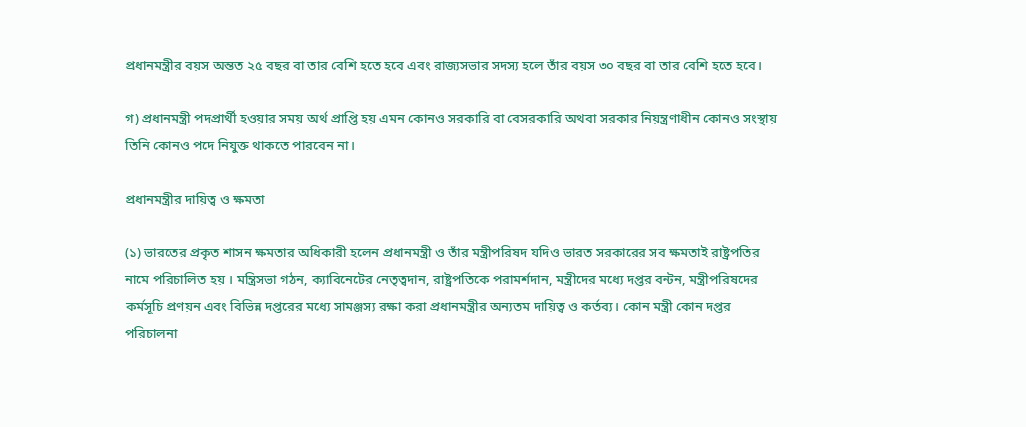প্রধানমন্ত্রীর বয়স অন্তত ২৫ বছর বা তার বেশি হতে হবে এবং রাজ্যসভার সদস্য হলে তাঁর বয়স ৩০ বছর বা তার বেশি হতে হবে।

গ) প্রধানমন্ত্রী পদপ্রার্থী হওয়ার সময় অর্থ প্রাপ্তি হয় এমন কোনও সরকারি বা বেসরকারি অথবা সরকার নিয়ন্ত্রণাধীন কোনও সংস্থায় তিনি কোনও পদে নিযুক্ত থাকতে পারবেন না।

প্রধানমন্ত্রীর দায়িত্ব ও ক্ষমতা

(১) ভারতের প্রকৃত শাসন ক্ষমতার অধিকারী হলেন প্রধানমন্ত্রী ও তাঁর মন্ত্রীপরিষদ যদিও ভারত সরকারের সব ক্ষমতাই রাষ্ট্রপতির নামে পরিচালিত হয় । মন্ত্রিসভা গঠন, ক্যাবিনেটের নেতৃত্বদান, রাষ্ট্রপতিকে পরামর্শদান, মন্ত্রীদের মধ্যে দপ্তর বন্টন, মন্ত্রীপরিষদের কর্মসূচি প্রণয়ন এবং বিভিন্ন দপ্তরের মধ্যে সামঞ্জস্য রক্ষা করা প্রধানমন্ত্রীর অন্যতম দায়িত্ব ও কর্তব্য। কোন মন্ত্রী কোন দপ্তর পরিচালনা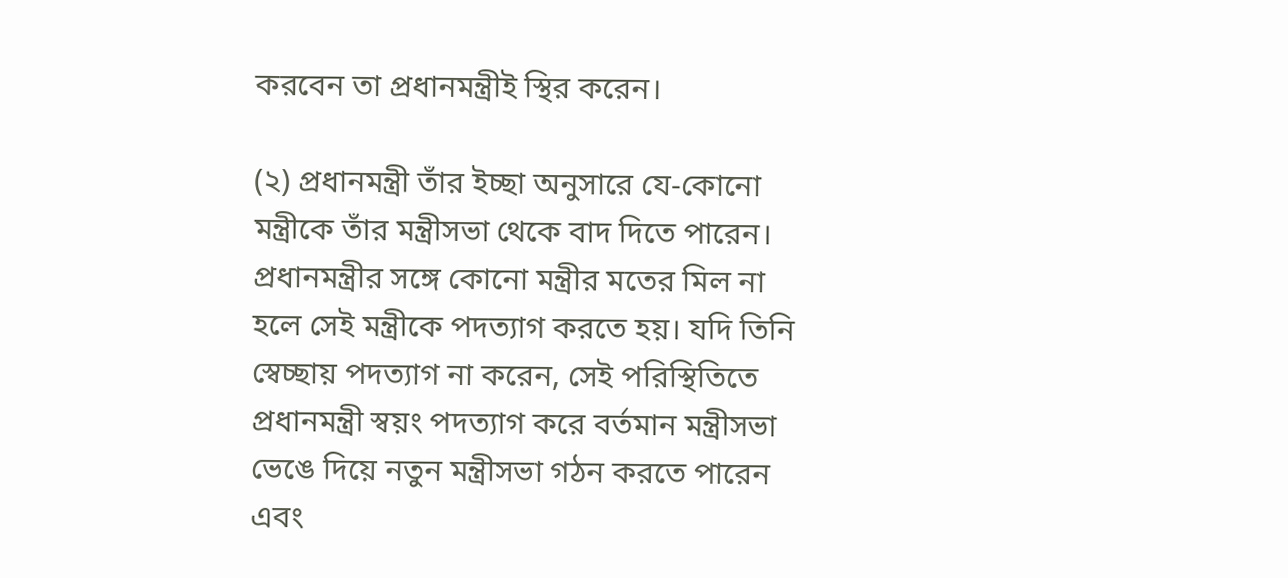করবেন তা প্রধানমন্ত্রীই স্থির করেন।

(২) প্রধানমন্ত্রী তাঁর ইচ্ছা অনুসারে যে-কোনো মন্ত্রীকে তাঁর মন্ত্রীসভা থেকে বাদ দিতে পারেন। প্রধানমন্ত্রীর সঙ্গে কোনো মন্ত্রীর মতের মিল না হলে সেই মন্ত্রীকে পদত্যাগ করতে হয়। যদি তিনি স্বেচ্ছায় পদত্যাগ না করেন, সেই পরিস্থিতিতে প্রধানমন্ত্রী স্বয়ং পদত্যাগ করে বর্তমান মন্ত্রীসভা ভেঙে দিয়ে নতুন মন্ত্রীসভা গঠন করতে পারেন এবং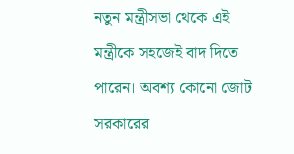নতুন মন্ত্রীসভা থেকে এই মন্ত্রীকে সহজেই বাদ দিতে পারেন। অবশ্য কোনো জোট সরকারের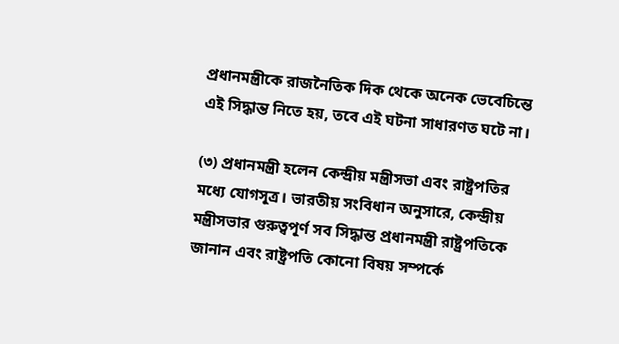প্রধানমন্ত্রীকে রাজনৈতিক দিক থেকে অনেক ভেবেচিন্তে এই সিদ্ধান্ত নিতে হয়, তবে এই ঘটনা সাধারণত ঘটে না।

(৩) প্রধানমন্ত্রী হলেন কেন্দ্রীয় মন্ত্রীসভা এবং রাষ্ট্রপতির মধ্যে যোগসূত্র। ভারতীয় সংবিধান অনুসারে, কেন্দ্রীয় মন্ত্রীসভার গুরুত্বপূর্ণ সব সিদ্ধান্ত প্রধানমন্ত্রী রাষ্ট্রপতিকে জানান এবং রাষ্ট্রপতি কোনো বিষয় সম্পর্কে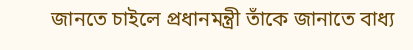জানতে চাইলে প্রধানমন্ত্রী তাঁকে জানাতে বাধ্য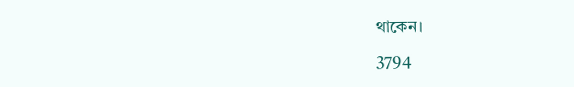থাকেন।

3794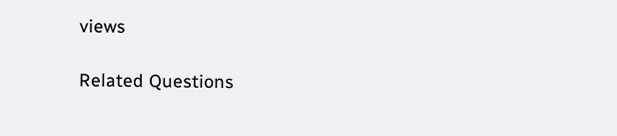views

Related Questions